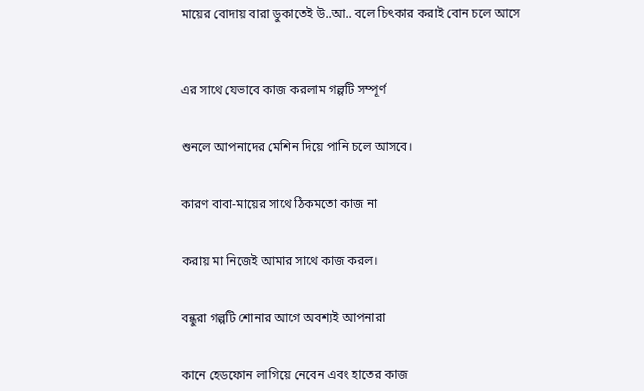মায়ের বোদায় বারা ডুকাতেই উ..আ.. বলে চিৎকার করাই বোন চলে আসে



এর সাথে যেভাবে কাজ করলাম গল্পটি সম্পূর্ণ


শুনলে আপনাদের মেশিন দিয়ে পানি চলে আসবে।


কারণ বাবা-মায়ের সাথে ঠিকমতো কাজ না


করায় মা নিজেই আমার সাথে কাজ করল।


বন্ধুরা গল্পটি শোনার আগে অবশ্যই আপনারা


কানে হেডফোন লাগিয়ে নেবেন এবং হাতের কাজ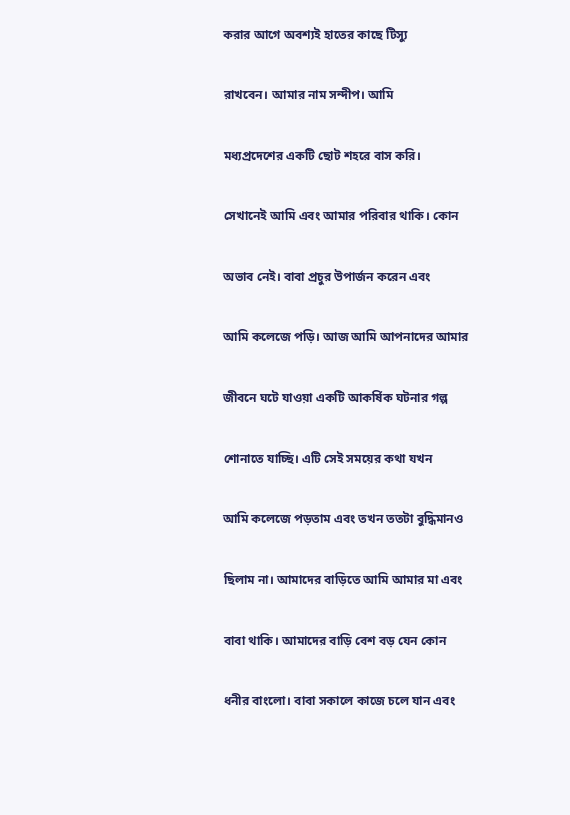করার আগে অবশ্যই হাতের কাছে টিস্যু


রাখবেন। আমার নাম সন্দীপ। আমি


মধ্যপ্রদেশের একটি ছোট শহরে বাস করি।


সেখানেই আমি এবং আমার পরিবার থাকি। কোন


অভাব নেই। বাবা প্রচুর উপার্জন করেন এবং


আমি কলেজে পড়ি। আজ আমি আপনাদের আমার


জীবনে ঘটে যাওয়া একটি আকর্ষিক ঘটনার গল্প


শোনাতে যাচ্ছি। এটি সেই সময়ের কথা যখন


আমি কলেজে পড়তাম এবং তখন ততটা বুদ্ধিমানও


ছিলাম না। আমাদের বাড়িতে আমি আমার মা এবং


বাবা থাকি। আমাদের বাড়ি বেশ বড় যেন কোন


ধনীর বাংলো। বাবা সকালে কাজে চলে যান এবং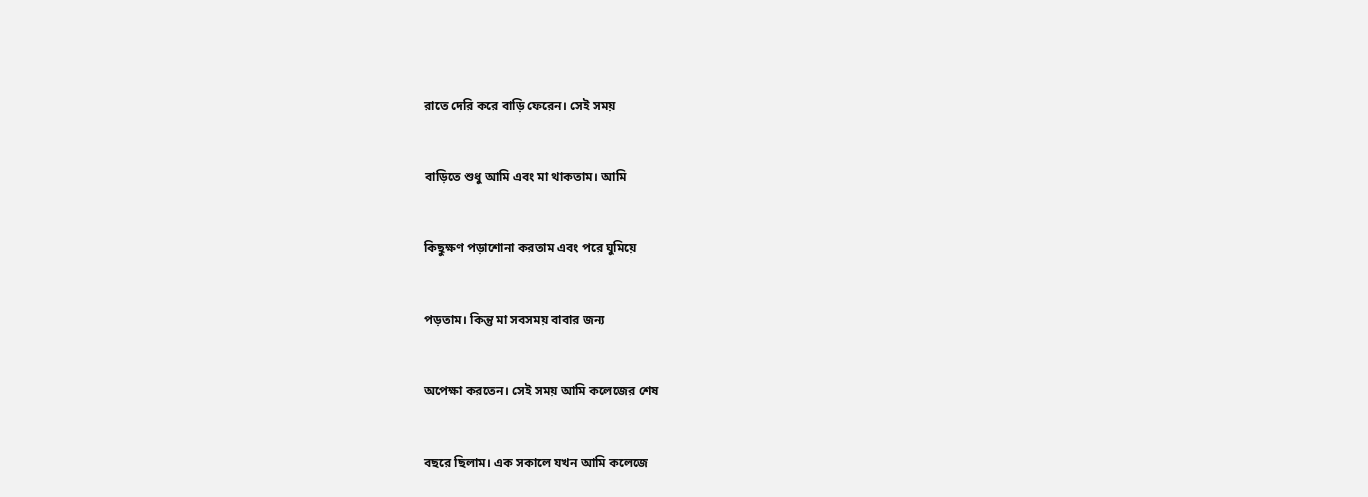রাতে দেরি করে বাড়ি ফেরেন। সেই সময়


বাড়িতে শুধু আমি এবং মা থাকতাম। আমি


কিছুক্ষণ পড়াশোনা করতাম এবং পরে ঘুমিয়ে


পড়তাম। কিন্তু মা সবসময় বাবার জন্য


অপেক্ষা করতেন। সেই সময় আমি কলেজের শেষ


বছরে ছিলাম। এক সকালে যখন আমি কলেজে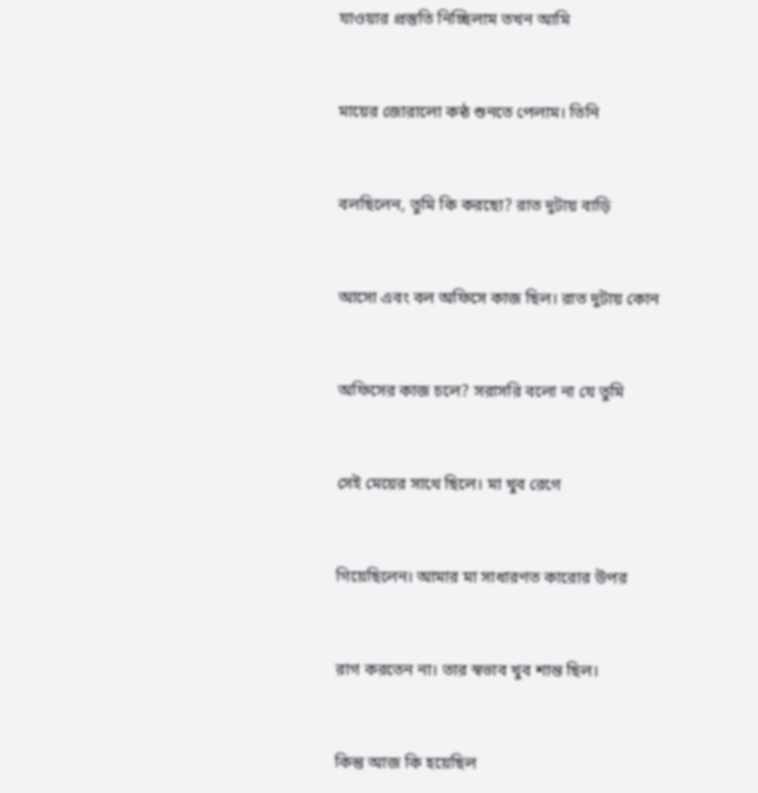যাওয়ার প্রস্তুতি নিচ্ছিলাম তখন আমি


মায়ের জোরালো কন্ঠ শুনতে পেলাম। তিনি


বলছিলেন, তুমি কি করছো? রাত দুটায় বাড়ি


আসো এবং বল অফিসে কাজ ছিল। রাত দুটায় কোন


অফিসের কাজ চলে? সরাসরি বলো না যে তুমি


সেই মেয়ের সাথে ছিলে। মা খুব রেগে


গিয়েছিলেন। আমার মা সাধারণত কারোর উপর


রাগ করতেন না। তার স্বভাব খুব শান্ত ছিল।


কিন্তু আজ কি হয়েছিল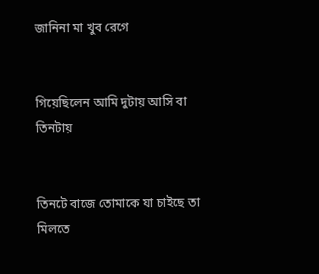জানিনা মা খুব রেগে


গিয়েছিলেন আমি দুটায় আসি বা তিনটায়


তিনটে বাজে তোমাকে যা চাইছে তা মিলতে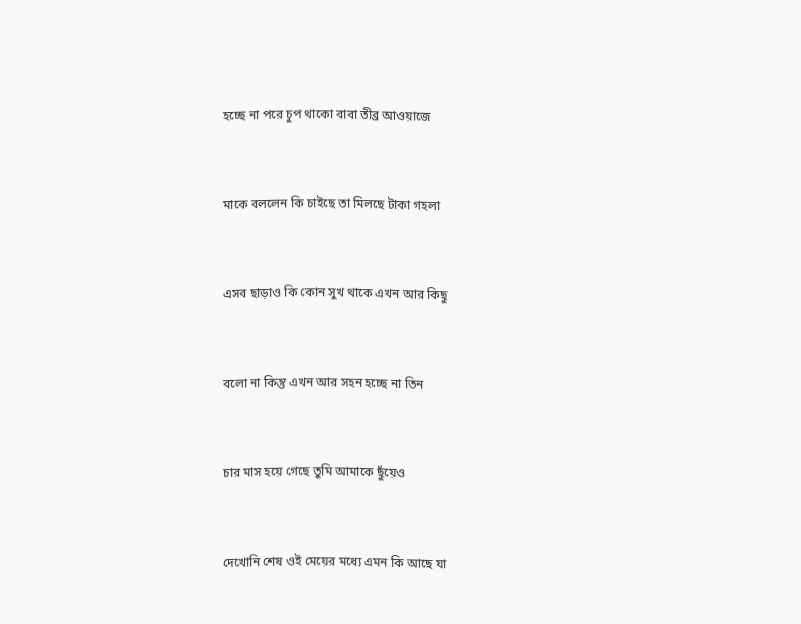হচ্ছে না পরে চুপ থাকো বাবা তীব্র আওয়াজে


মাকে বললেন কি চাইছে তা মিলছে টাকা গহলা


এসব ছাড়াও কি কোন সুখ থাকে এখন আর কিছু


বলো না কিন্তু এখন আর সহন হচ্ছে না তিন


চার মাস হয়ে গেছে তুমি আমাকে ছুঁয়েও


দেখোনি শেষ ওই মেয়ের মধ্যে এমন কি আছে যা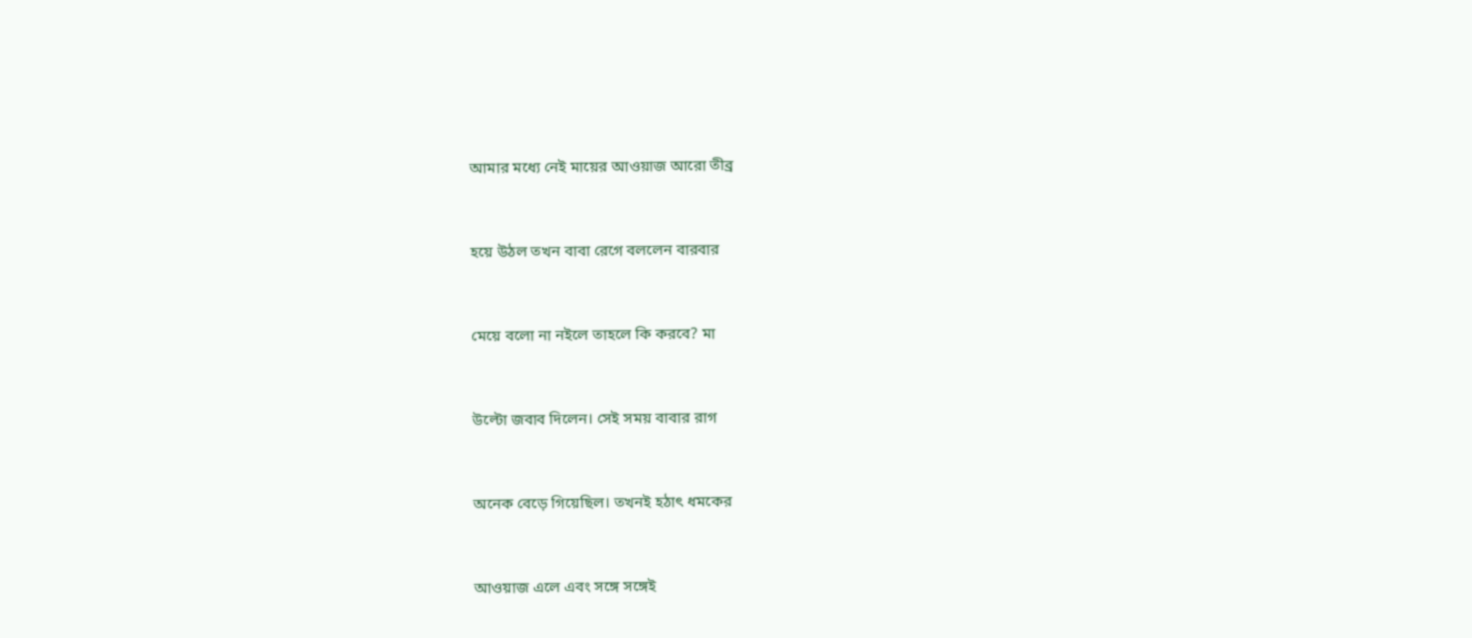আমার মধ্যে নেই মায়ের আওয়াজ আরো তীব্র


হয়ে উঠল তখন বাবা রেগে বললেন বারবার


মেয়ে বলো না নইলে তাহলে কি করবে? মা


উল্টো জবাব দিলেন। সেই সময় বাবার রাগ


অনেক বেড়ে গিয়েছিল। তখনই হঠাৎ ধমকের


আওয়াজ এলে এবং সঙ্গে সঙ্গেই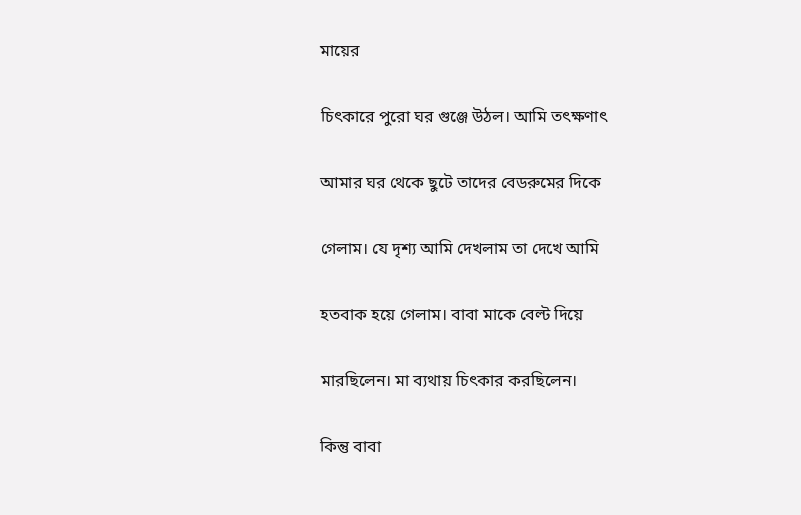মায়ের


চিৎকারে পুরো ঘর গুঞ্জে উঠল। আমি তৎক্ষণাৎ


আমার ঘর থেকে ছুটে তাদের বেডরুমের দিকে


গেলাম। যে দৃশ্য আমি দেখলাম তা দেখে আমি


হতবাক হয়ে গেলাম। বাবা মাকে বেল্ট দিয়ে


মারছিলেন। মা ব্যথায় চিৎকার করছিলেন।


কিন্তু বাবা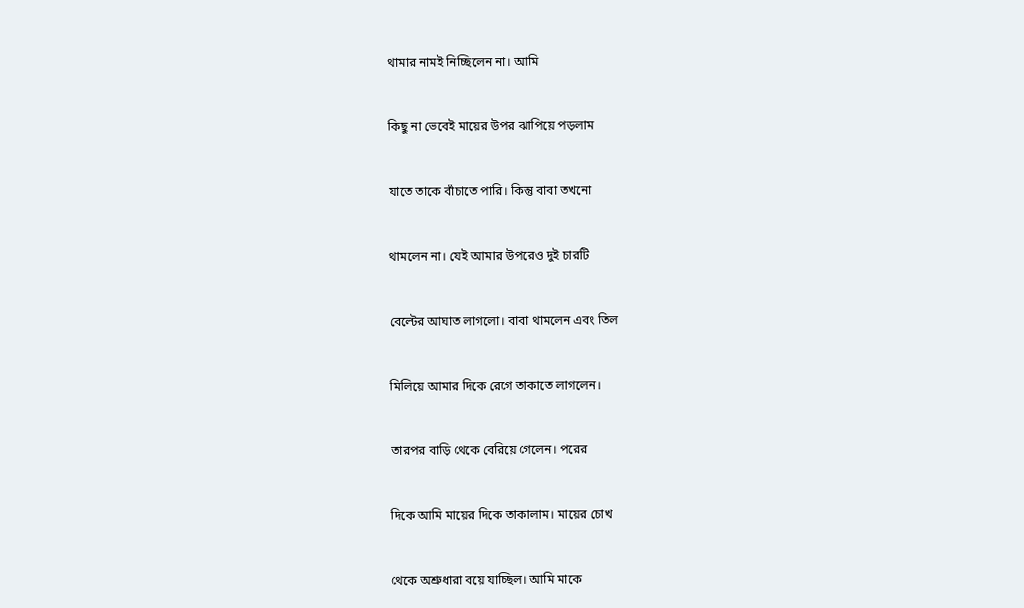থামার নামই নিচ্ছিলেন না। আমি


কিছু না ভেবেই মায়ের উপর ঝাপিয়ে পড়লাম


যাতে তাকে বাঁচাতে পারি। কিন্তু বাবা তখনো


থামলেন না। যেই আমার উপরেও দুই চারটি


বেল্টের আঘাত লাগলো। বাবা থামলেন এবং তিল


মিলিয়ে আমার দিকে রেগে তাকাতে লাগলেন।


তারপর বাড়ি থেকে বেরিয়ে গেলেন। পরের


দিকে আমি মায়ের দিকে তাকালাম। মায়ের চোখ


থেকে অশ্রুধারা বয়ে যাচ্ছিল। আমি মাকে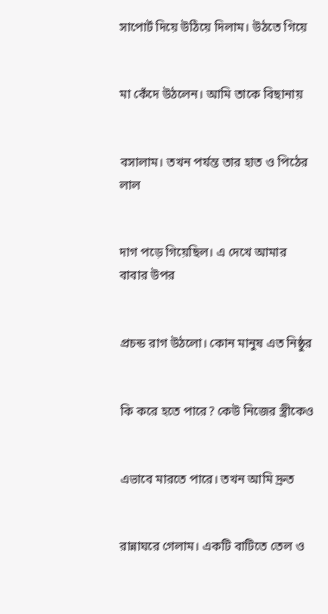সাপোর্ট দিয়ে উঠিয়ে দিলাম। উঠতে গিয়ে


মা কেঁদে উঠলেন। আমি তাকে বিছানায়


বসালাম। তখন পর্যন্ত তার হাত ও পিঠের লাল


দাগ পড়ে গিয়েছিল। এ দেখে আমার বাবার উপর


প্রচন্ড রাগ উঠলো। কোন মানুষ এত নিষ্ঠুর


কি করে হতে পারে? কেউ নিজের স্ত্রীকেও


এভাবে মারতে পারে। তখন আমি দ্রুত


রান্নাঘরে গেলাম। একটি বাটিতে তেল ও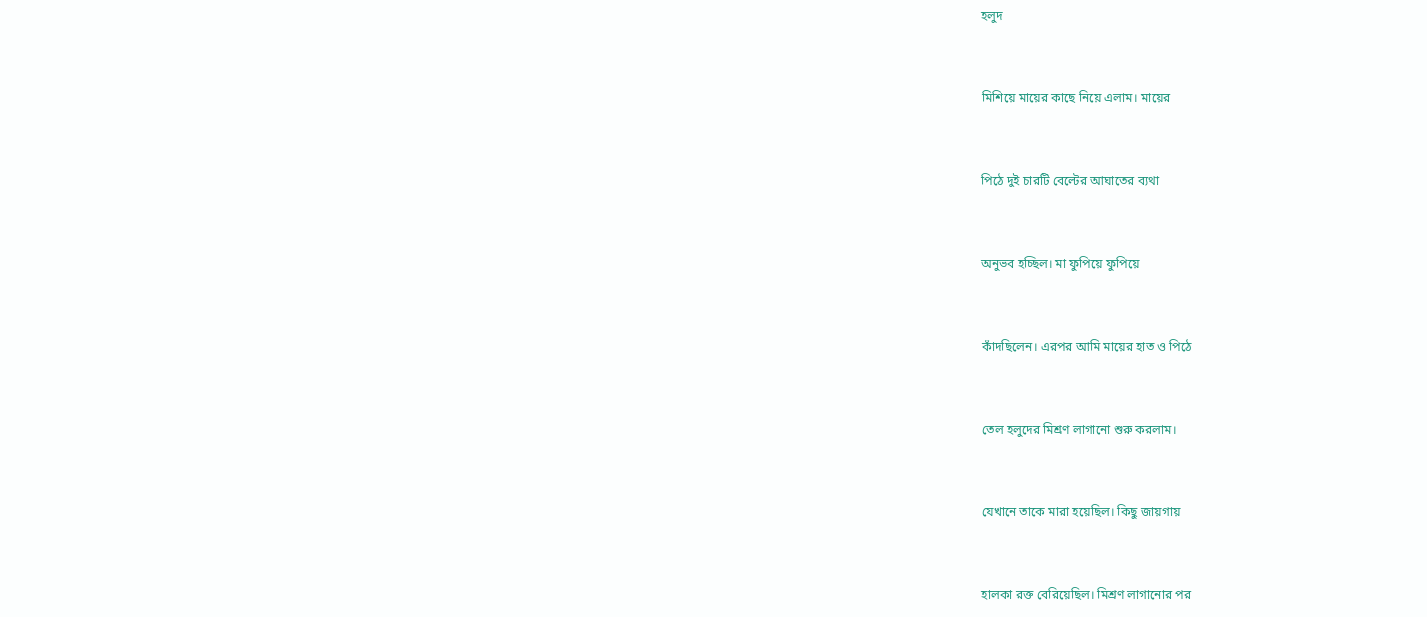হলুদ


মিশিয়ে মায়ের কাছে নিয়ে এলাম। মায়ের


পিঠে দুই চারটি বেল্টের আঘাতের ব্যথা


অনুভব হচ্ছিল। মা ফুপিয়ে ফুপিয়ে


কাঁদছিলেন। এরপর আমি মায়ের হাত ও পিঠে


তেল হলুদের মিশ্রণ লাগানো শুরু করলাম।


যেখানে তাকে মারা হয়েছিল। কিছু জায়গায়


হালকা রক্ত বেরিয়েছিল। মিশ্রণ লাগানোর পর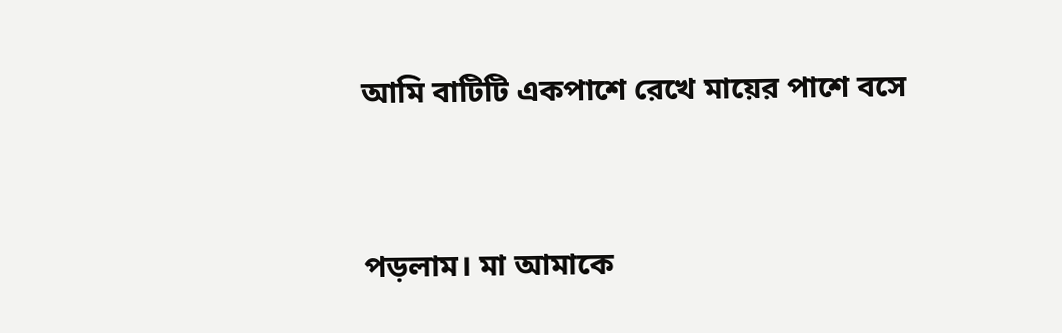আমি বাটিটি একপাশে রেখে মায়ের পাশে বসে


পড়লাম। মা আমাকে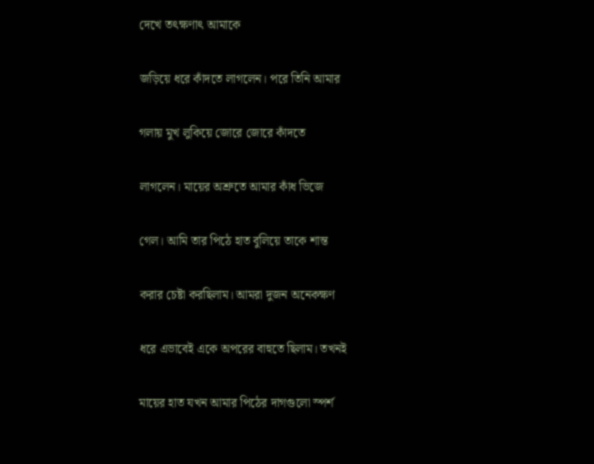দেখে তৎক্ষণাৎ আমাকে


জড়িয়ে ধরে কাঁদতে লাগলেন। পরে তিনি আমার


গলায় মুখ লুকিয়ে জোরে জোরে কাঁদতে


লাগলেন। মায়ের অশ্রুতে আমার কাঁধ ভিজে


গেল। আমি তার পিঠে হাত বুলিয়ে তাকে শান্ত


করার চেষ্টা করছিলাম। আমরা দুজন অনেকক্ষণ


ধরে এভাবেই একে অপরের বাহুতে ছিলাম। তখনই


মায়ের হাত যখন আমার পিঠের দাগগুলো স্পর্শ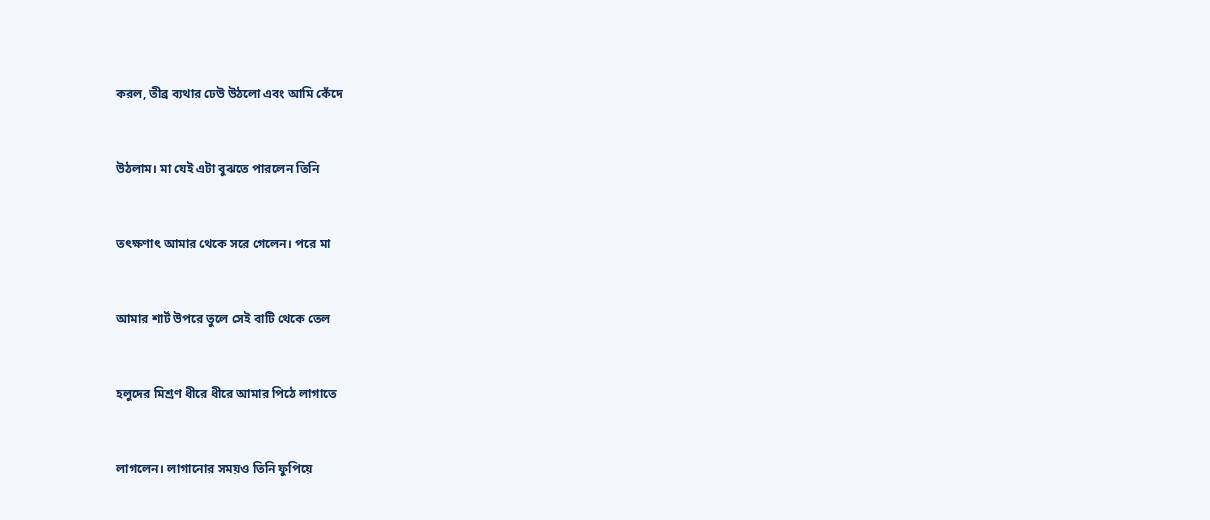করল, তীব্র ব্যথার ঢেউ উঠলো এবং আমি কেঁদে


উঠলাম। মা যেই এটা বুঝতে পারলেন তিনি


তৎক্ষণাৎ আমার থেকে সরে গেলেন। পরে মা


আমার শার্ট উপরে তুলে সেই বাটি থেকে তেল


হলুদের মিশ্রণ ধীরে ধীরে আমার পিঠে লাগাতে


লাগলেন। লাগানোর সময়ও তিনি ফুপিয়ে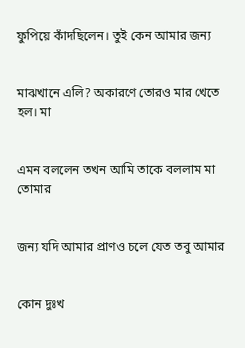ফুপিয়ে কাঁদছিলেন। তুই কেন আমার জন্য


মাঝখানে এলি? অকারণে তোরও মার খেতে হল। মা


এমন বললেন তখন আমি তাকে বললাম মা তোমার


জন্য যদি আমার প্রাণও চলে যেত তবু আমার


কোন দুঃখ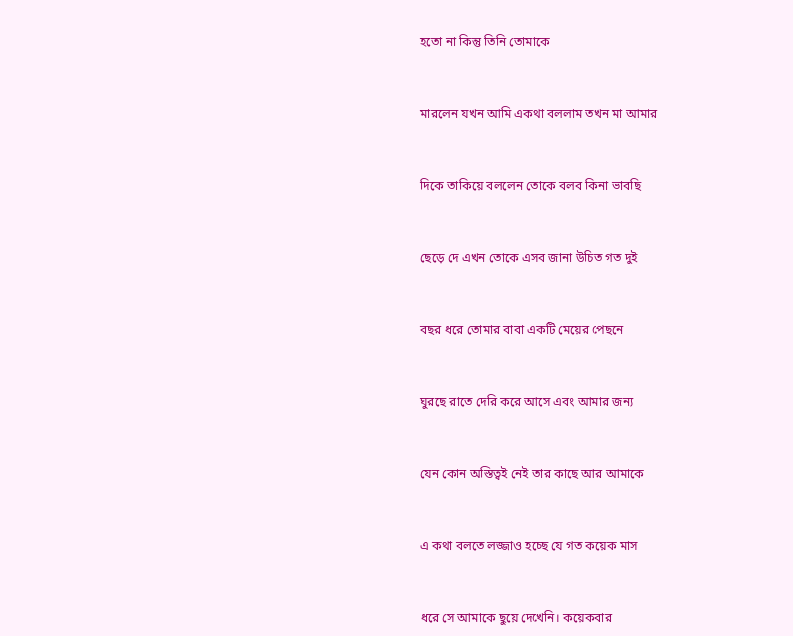হতো না কিন্তু তিনি তোমাকে


মারলেন যখন আমি একথা বললাম তখন মা আমার


দিকে তাকিয়ে বললেন তোকে বলব কিনা ভাবছি


ছেড়ে দে এখন তোকে এসব জানা উচিত গত দুই


বছর ধরে তোমার বাবা একটি মেয়ের পেছনে


ঘুরছে রাতে দেরি করে আসে এবং আমার জন্য


যেন কোন অস্তিত্বই নেই তার কাছে আর আমাকে


এ কথা বলতে লজ্জাও হচ্ছে যে গত কয়েক মাস


ধরে সে আমাকে ছুয়ে দেখেনি। কয়েকবার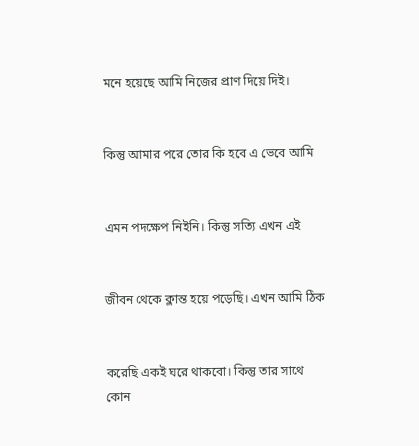মনে হয়েছে আমি নিজের প্রাণ দিয়ে দিই।


কিন্তু আমার পরে তোর কি হবে এ ভেবে আমি


এমন পদক্ষেপ নিইনি। কিন্তু সত্যি এখন এই


জীবন থেকে ক্লান্ত হয়ে পড়েছি। এখন আমি ঠিক


করেছি একই ঘরে থাকবো। কিন্তু তার সাথে কোন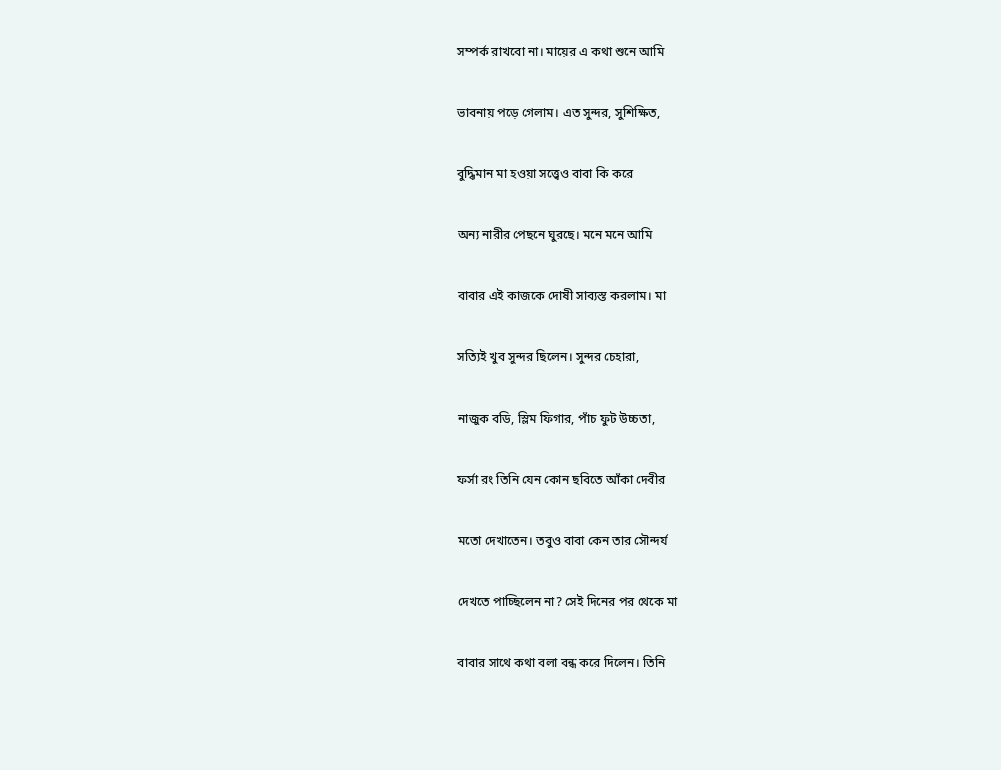সম্পর্ক রাখবো না। মায়ের এ কথা শুনে আমি


ভাবনায় পড়ে গেলাম। এত সুন্দর, সুশিক্ষিত,


বুদ্ধিমান মা হওয়া সত্ত্বেও বাবা কি করে


অন্য নারীর পেছনে ঘুরছে। মনে মনে আমি


বাবার এই কাজকে দোষী সাব্যস্ত করলাম। মা


সত্যিই খুব সুন্দর ছিলেন। সুন্দর চেহারা,


নাজুক বডি, স্লিম ফিগার, পাঁচ ফুট উচ্চতা,


ফর্সা রং তিনি যেন কোন ছবিতে আঁকা দেবীর


মতো দেখাতেন। তবুও বাবা কেন তার সৌন্দর্য


দেখতে পাচ্ছিলেন না? সেই দিনের পর থেকে মা


বাবার সাথে কথা বলা বন্ধ করে দিলেন। তিনি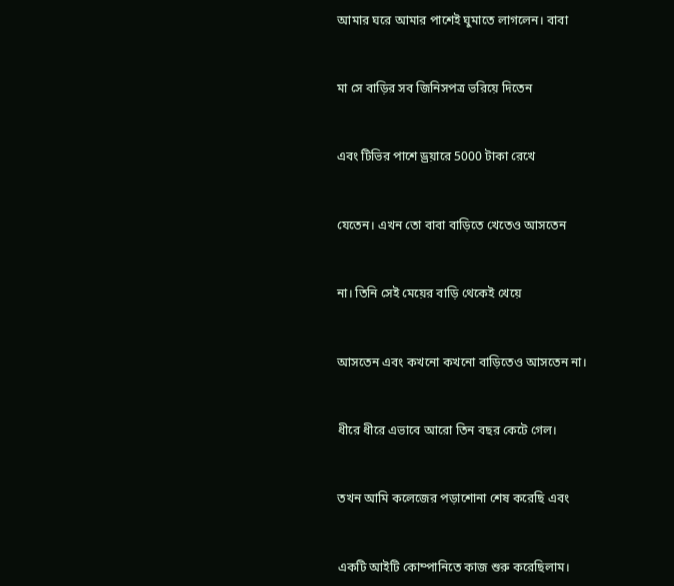আমার ঘরে আমার পাশেই ঘুমাতে লাগলেন। বাবা


মা সে বাড়ির সব জিনিসপত্র ভরিয়ে দিতেন


এবং টিভির পাশে ড্রয়ারে 5000 টাকা রেখে


যেতেন। এখন তো বাবা বাড়িতে খেতেও আসতেন


না। তিনি সেই মেয়ের বাড়ি থেকেই খেয়ে


আসতেন এবং কখনো কখনো বাড়িতেও আসতেন না।


ধীরে ধীরে এভাবে আরো তিন বছর কেটে গেল।


তখন আমি কলেজের পড়াশোনা শেষ করেছি এবং


একটি আইটি কোম্পানিতে কাজ শুরু করেছিলাম।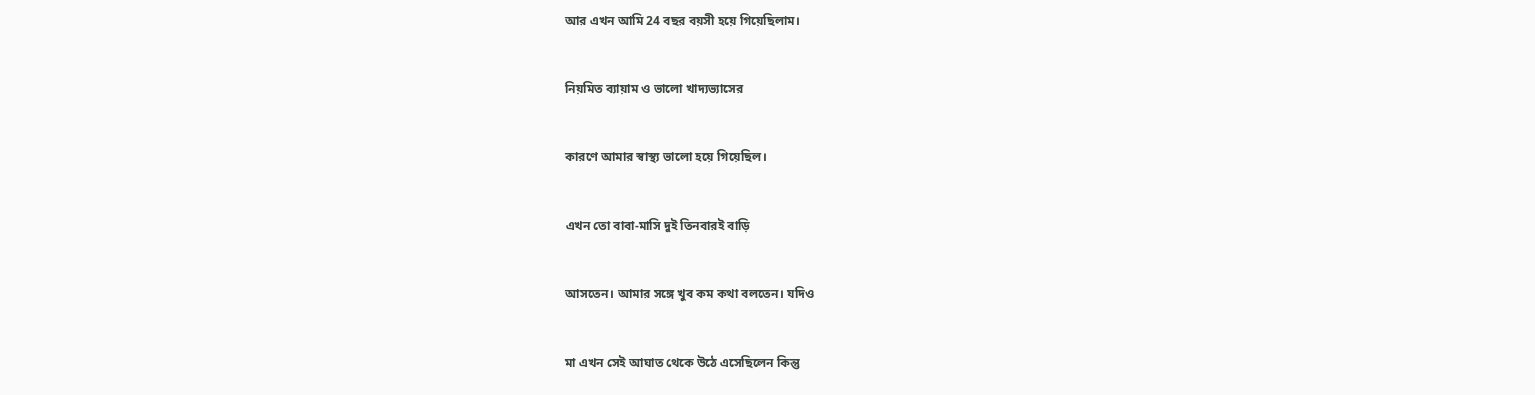আর এখন আমি 24 বছর বয়সী হয়ে গিয়েছিলাম।


নিয়মিত ব্যায়াম ও ভালো খাদ্যভ্যাসের


কারণে আমার স্বাস্থ্য ভালো হয়ে গিয়েছিল।


এখন তো বাবা-মাসি দুই তিনবারই বাড়ি


আসতেন। আমার সঙ্গে খুব কম কথা বলতেন। যদিও


মা এখন সেই আঘাত থেকে উঠে এসেছিলেন কিন্তু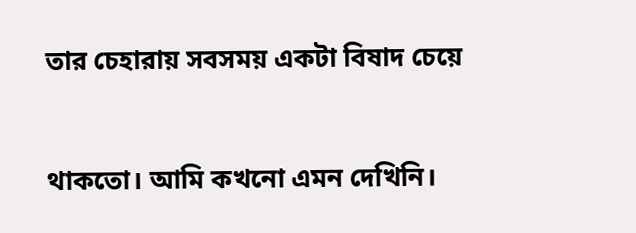তার চেহারায় সবসময় একটা বিষাদ চেয়ে


থাকতো। আমি কখনো এমন দেখিনি।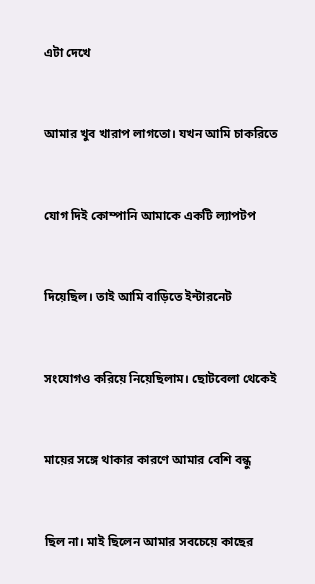এটা দেখে


আমার খুব খারাপ লাগতো। যখন আমি চাকরিতে


যোগ দিই কোম্পানি আমাকে একটি ল্যাপটপ


দিয়েছিল। তাই আমি বাড়িতে ইন্টারনেট


সংযোগও করিয়ে নিয়েছিলাম। ছোটবেলা থেকেই


মায়ের সঙ্গে থাকার কারণে আমার বেশি বন্ধু


ছিল না। মাই ছিলেন আমার সবচেয়ে কাছের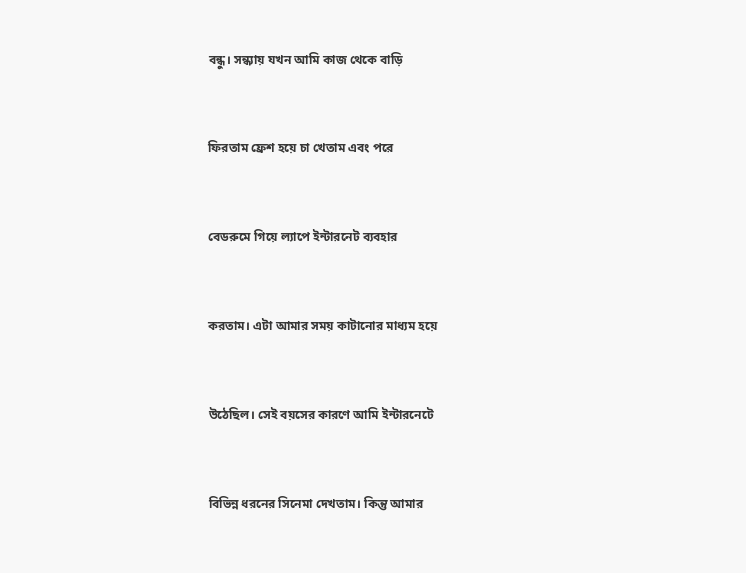বন্ধু। সন্ধ্যায় যখন আমি কাজ থেকে বাড়ি


ফিরতাম ফ্রেশ হয়ে চা খেতাম এবং পরে


বেডরুমে গিয়ে ল্যাপে ইন্টারনেট ব্যবহার


করতাম। এটা আমার সময় কাটানোর মাধ্যম হয়ে


উঠেছিল। সেই বয়সের কারণে আমি ইন্টারনেটে


বিভিন্ন ধরনের সিনেমা দেখতাম। কিন্তু আমার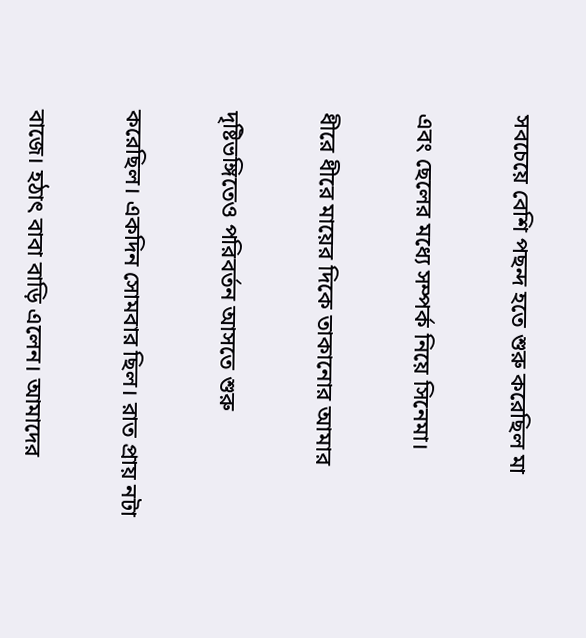সবচেয়ে বেশি পছন্দ হতে শুরু করেছিল মা


এবং ছেলের মধ্যে সম্পর্ক নিয়ে সিনেমা।


ধীরে ধীরে মায়ের দিকে তাকানোর আমার


দৃষ্টিভঙ্গিতেও পরিবর্তন আসতে শুরু


করেছিল। একদিন সোমবার ছিল। রাত প্রায় নটা


বাজে। হঠাৎ বাবা বাড়ি এলেন। আমাদের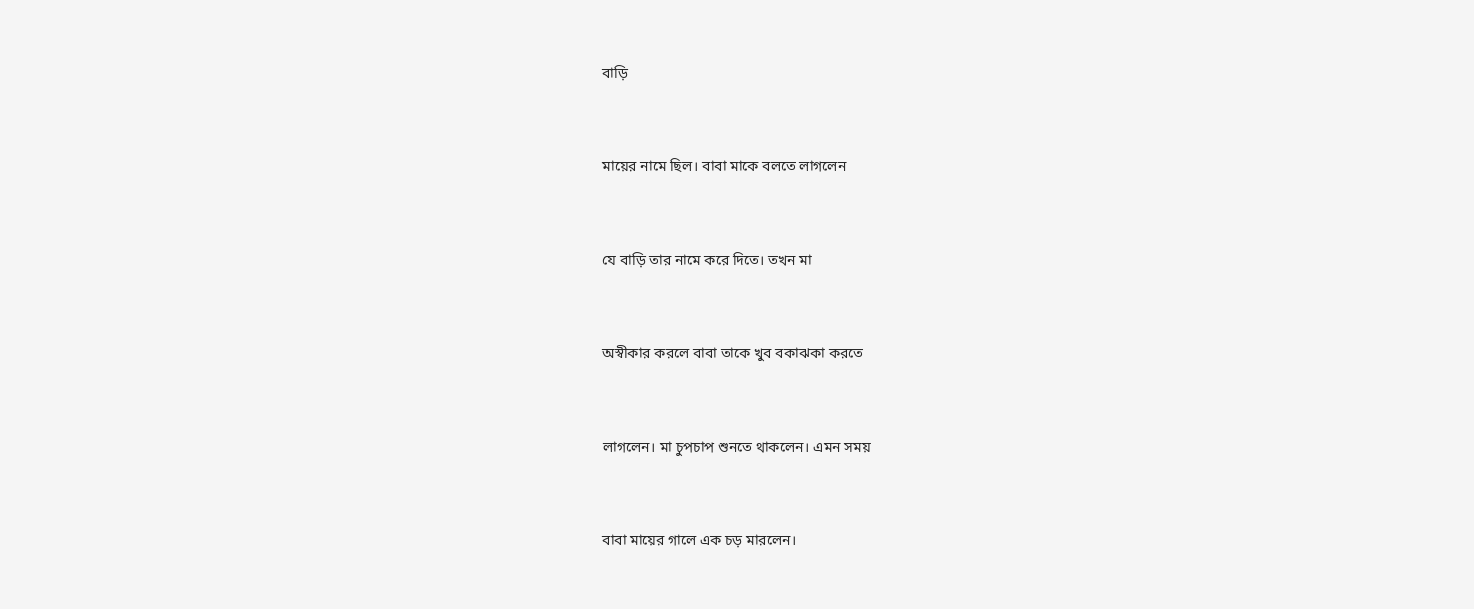বাড়ি


মায়ের নামে ছিল। বাবা মাকে বলতে লাগলেন


যে বাড়ি তার নামে করে দিতে। তখন মা


অস্বীকার করলে বাবা তাকে খুব বকাঝকা করতে


লাগলেন। মা চুপচাপ শুনতে থাকলেন। এমন সময়


বাবা মায়ের গালে এক চড় মারলেন।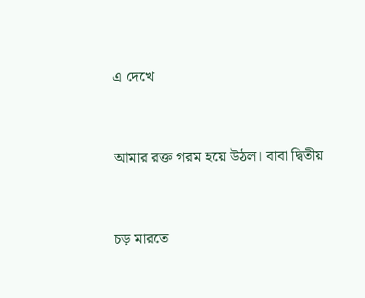এ দেখে


আমার রক্ত গরম হয়ে উঠল। বাবা দ্বিতীয়


চড় মারতে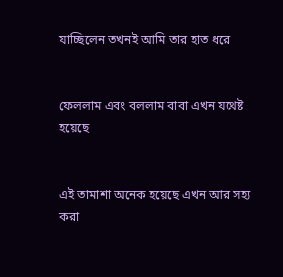যাচ্ছিলেন তখনই আমি তার হাত ধরে


ফেললাম এবং বললাম বাবা এখন যথেষ্ট হয়েছে


এই তামাশা অনেক হয়েছে এখন আর সহ্য করা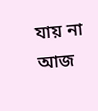যায় না আজ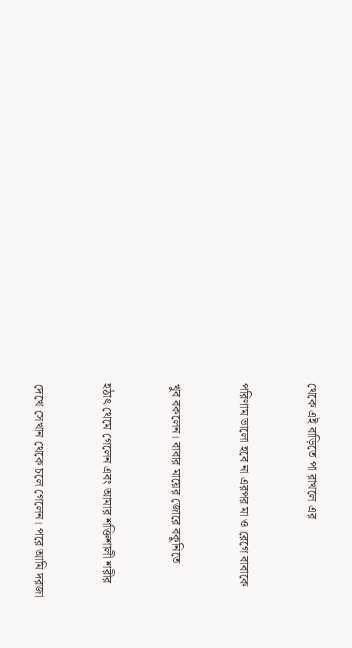থেকে এই বাড়িতে পা রাখলে এর


পরিণাম ভালো হবে না এরপর মা ও রেগে বাবাকে


খুব বকলেন। বাবার মায়ের জোরে বকুনিতে


হঠাৎ থেমে গেলেন এবং আমার শক্তিশালী শরীর


দেখে সেখান থেকে চলে গেলেন। পরে আমি দরজা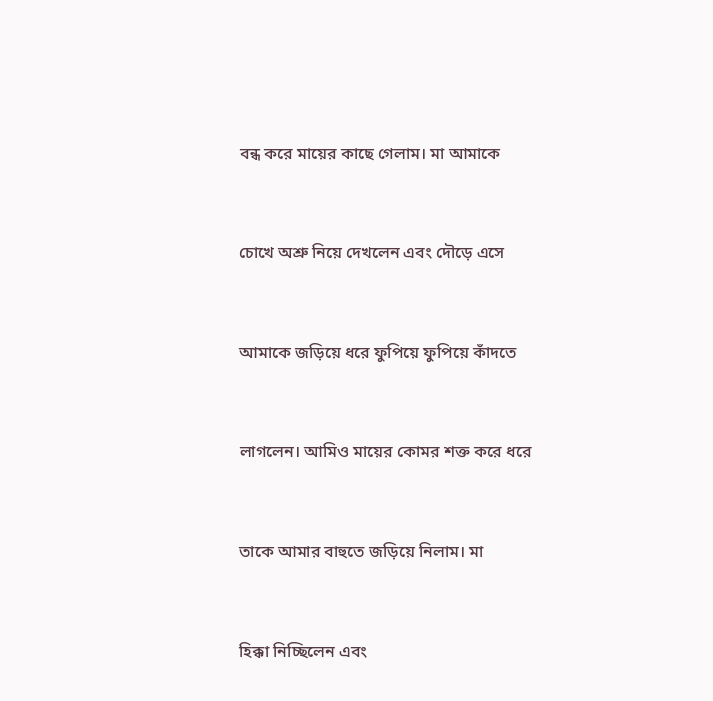বন্ধ করে মায়ের কাছে গেলাম। মা আমাকে


চোখে অশ্রু নিয়ে দেখলেন এবং দৌড়ে এসে


আমাকে জড়িয়ে ধরে ফুপিয়ে ফুপিয়ে কাঁদতে


লাগলেন। আমিও মায়ের কোমর শক্ত করে ধরে


তাকে আমার বাহুতে জড়িয়ে নিলাম। মা


হিক্কা নিচ্ছিলেন এবং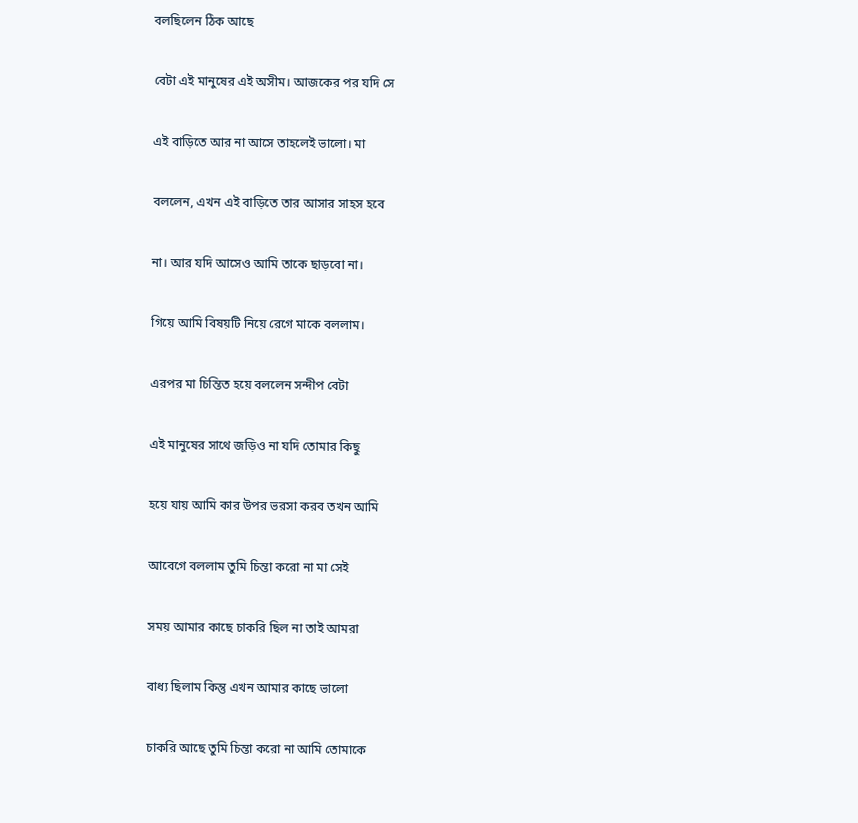বলছিলেন ঠিক আছে


বেটা এই মানুষের এই অসীম। আজকের পর যদি সে


এই বাড়িতে আর না আসে তাহলেই ভালো। মা


বললেন, এখন এই বাড়িতে তার আসার সাহস হবে


না। আর যদি আসেও আমি তাকে ছাড়বো না।


গিয়ে আমি বিষয়টি নিয়ে রেগে মাকে বললাম।


এরপর মা চিন্তিত হয়ে বললেন সন্দীপ বেটা


এই মানুষের সাথে জড়িও না যদি তোমার কিছু


হয়ে যায় আমি কার উপর ভরসা করব তখন আমি


আবেগে বললাম তুমি চিন্তা করো না মা সেই


সময় আমার কাছে চাকরি ছিল না তাই আমরা


বাধ্য ছিলাম কিন্তু এখন আমার কাছে ভালো


চাকরি আছে তুমি চিন্তা করো না আমি তোমাকে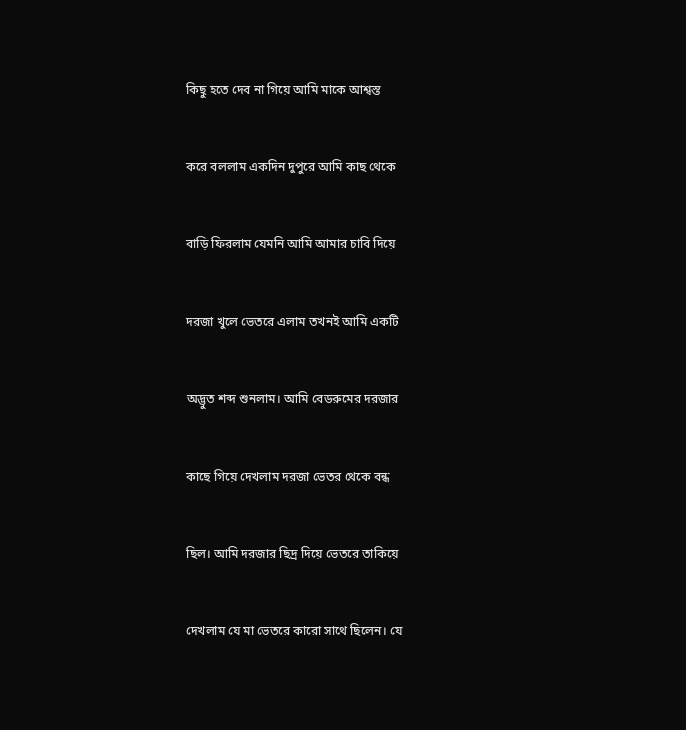কিছু হতে দেব না গিয়ে আমি মাকে আশ্বস্ত


করে বললাম একদিন দুপুরে আমি কাছ থেকে


বাড়ি ফিরলাম যেমনি আমি আমার চাবি দিয়ে


দরজা খুলে ভেতরে এলাম তখনই আমি একটি


অদ্ভুত শব্দ শুনলাম। আমি বেডরুমের দরজার


কাছে গিয়ে দেখলাম দরজা ভেতর থেকে বন্ধ


ছিল। আমি দরজার ছিদ্র দিয়ে ভেতরে তাকিয়ে


দেখলাম যে মা ভেতরে কারো সাথে ছিলেন। যে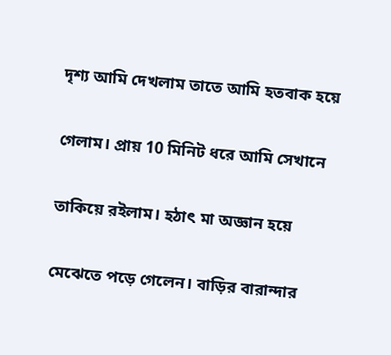দৃশ্য আমি দেখলাম তাতে আমি হতবাক হয়ে


গেলাম। প্রায় 10 মিনিট ধরে আমি সেখানে


তাকিয়ে রইলাম। হঠাৎ মা অজ্ঞান হয়ে


মেঝেতে পড়ে গেলেন। বাড়ির বারান্দার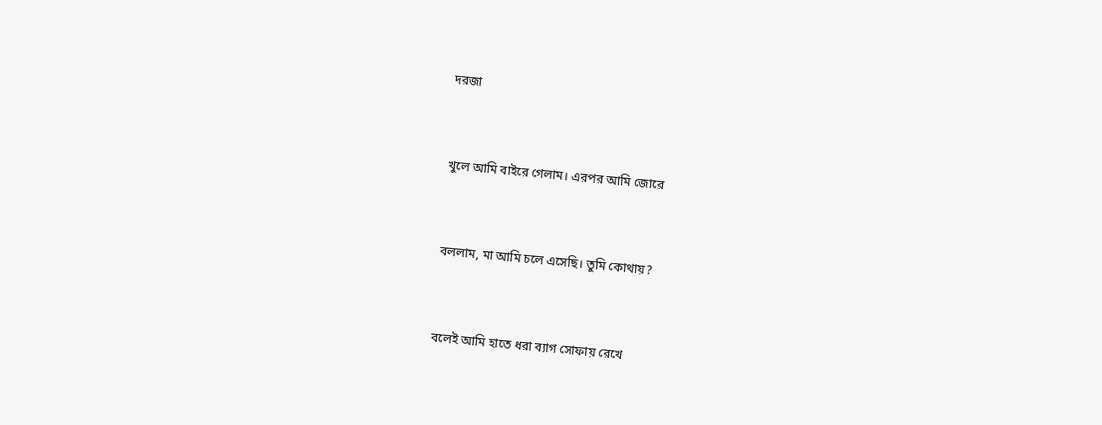দরজা


খুলে আমি বাইরে গেলাম। এরপর আমি জোরে


বললাম, মা আমি চলে এসেছি। তুমি কোথায়?


বলেই আমি হাতে ধরা ব্যাগ সোফায় রেখে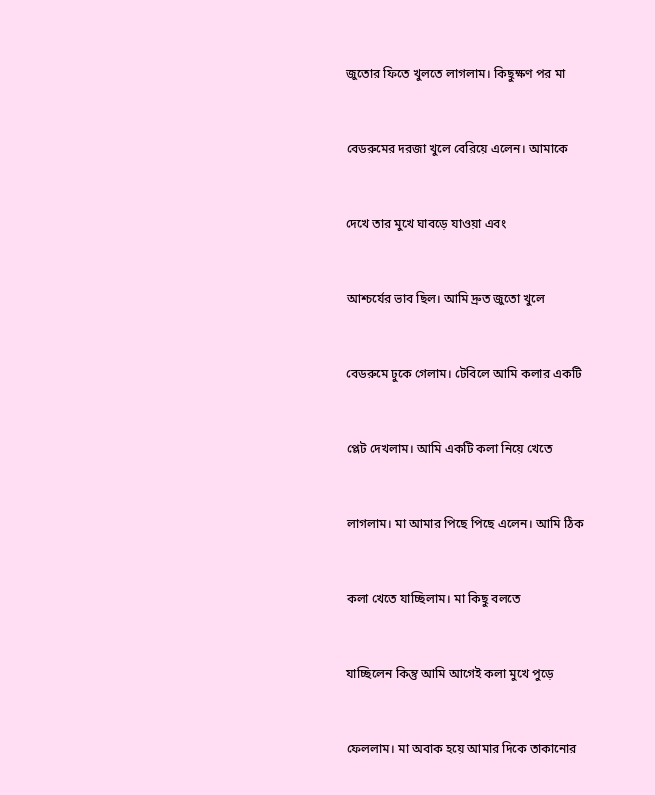জুতোর ফিতে খুলতে লাগলাম। কিছুক্ষণ পর মা


বেডরুমের দরজা খুলে বেরিয়ে এলেন। আমাকে


দেখে তার মুখে ঘাবড়ে যাওয়া এবং


আশ্চর্যের ভাব ছিল। আমি দ্রুত জুতো খুলে


বেডরুমে ঢুকে গেলাম। টেবিলে আমি কলার একটি


প্লেট দেখলাম। আমি একটি কলা নিয়ে খেতে


লাগলাম। মা আমার পিছে পিছে এলেন। আমি ঠিক


কলা খেতে যাচ্ছিলাম। মা কিছু বলতে


যাচ্ছিলেন কিন্তু আমি আগেই কলা মুখে পুড়ে


ফেললাম। মা অবাক হয়ে আমার দিকে তাকানোর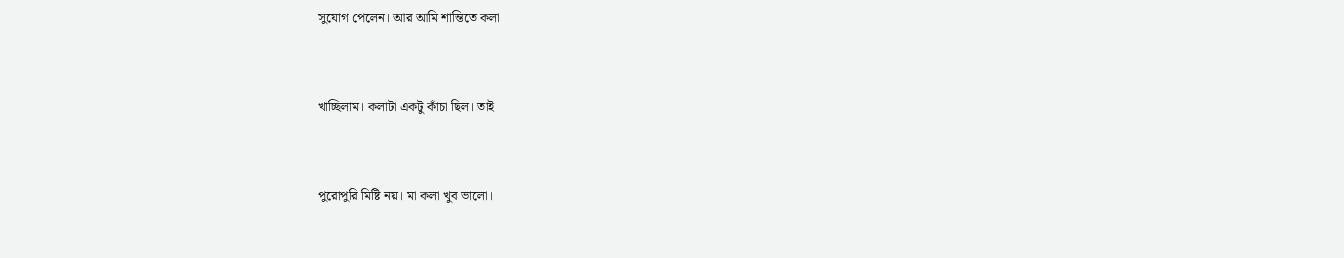সুযোগ পেলেন। আর আমি শান্তিতে কলা


খাচ্ছিলাম। কলাটা একটু কাঁচা ছিল। তাই


পুরোপুরি মিষ্টি নয়। মা কলা খুব ভালো।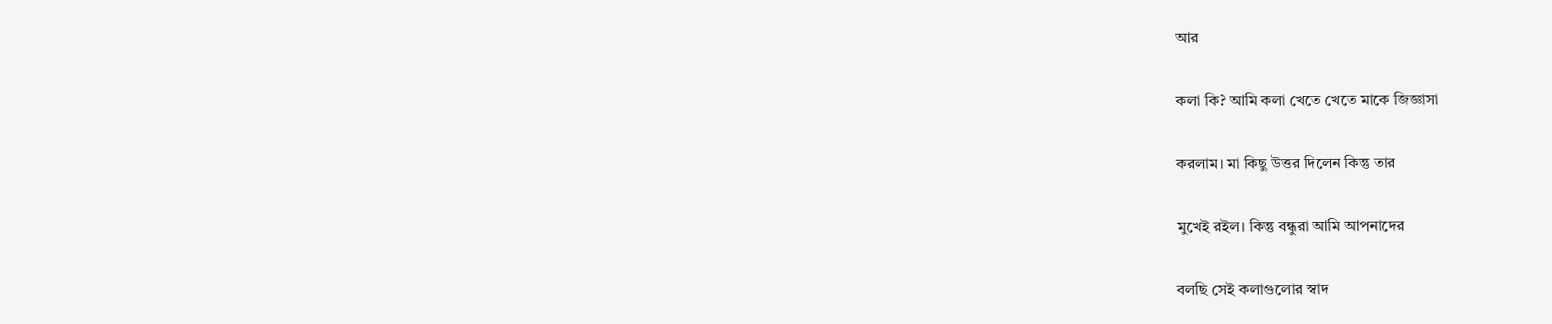আর


কলা কি? আমি কলা খেতে খেতে মাকে জিজ্ঞাসা


করলাম। মা কিছু উত্তর দিলেন কিন্তু তার


মুখেই রইল। কিন্তু বন্ধুরা আমি আপনাদের


বলছি সেই কলাগুলোর স্বাদ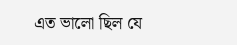এত ভালো ছিল যে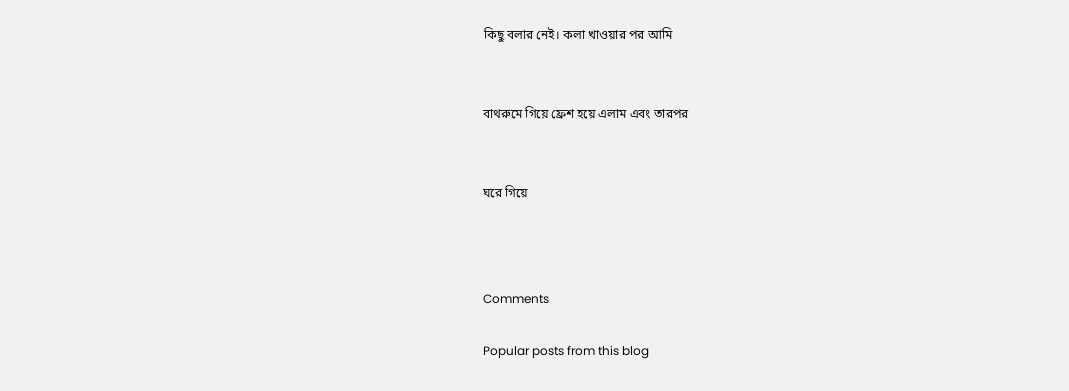কিছু বলার নেই। কলা খাওয়ার পর আমি


বাথরুমে গিয়ে ফ্রেশ হয়ে এলাম এবং তারপর


ঘরে গিয়ে



Comments

Popular posts from this blog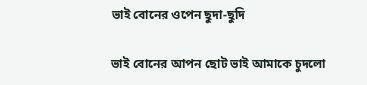ভাই বোনের ওপেন ছুদা-ছুদি

ভাই বোনের আপন ছোট ভাই আমাকে চুদলো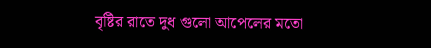বৃষ্টির রাতে দুধ গুলো আপেলের মতো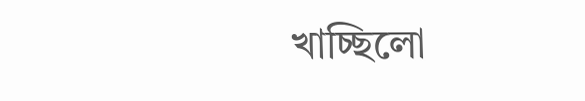খাচ্ছিলো